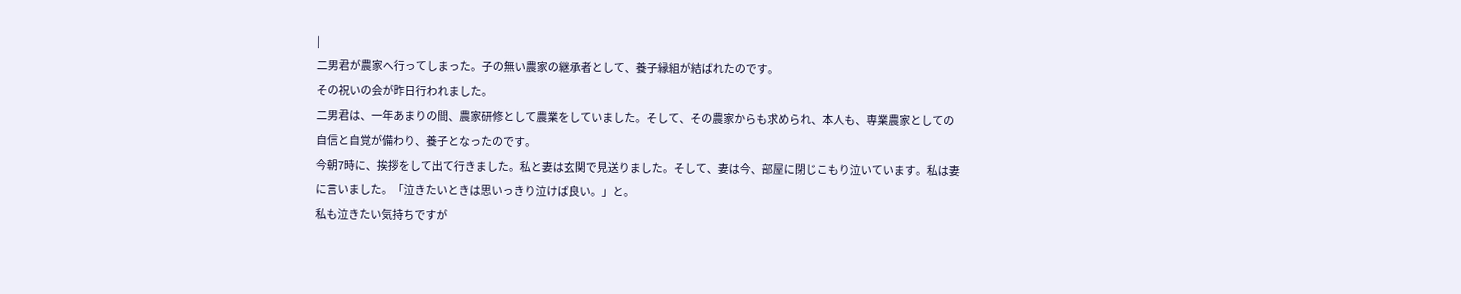|
二男君が農家へ行ってしまった。子の無い農家の継承者として、養子縁組が結ばれたのです。
その祝いの会が昨日行われました。
二男君は、一年あまりの間、農家研修として農業をしていました。そして、その農家からも求められ、本人も、専業農家としての自信と自覚が備わり、養子となったのです。
今朝7時に、挨拶をして出て行きました。私と妻は玄関で見送りました。そして、妻は今、部屋に閉じこもり泣いています。私は妻に言いました。「泣きたいときは思いっきり泣けば良い。」と。
私も泣きたい気持ちですが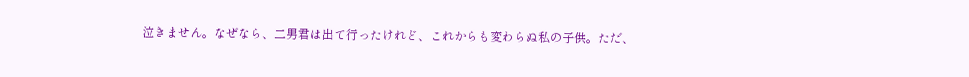泣きません。なぜなら、二男君は出て行ったけれど、これからも変わらぬ私の子供。ただ、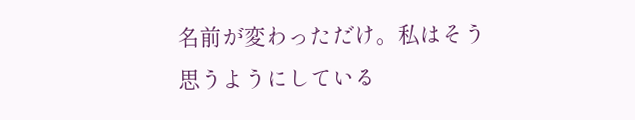名前が変わっただけ。私はそう思うようにしている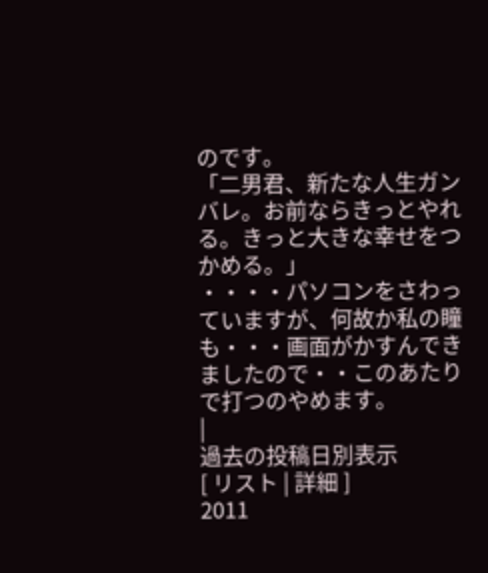のです。
「二男君、新たな人生ガンバレ。お前ならきっとやれる。きっと大きな幸せをつかめる。」
・・・・パソコンをさわっていますが、何故か私の瞳も・・・画面がかすんできましたので・・このあたりで打つのやめます。
|
過去の投稿日別表示
[ リスト | 詳細 ]
2011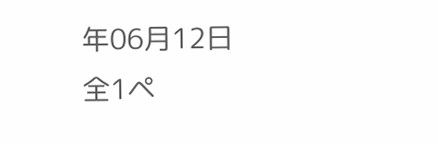年06月12日
全1ペ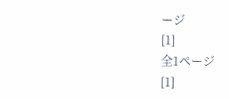ージ
[1]
全1ページ
[1]